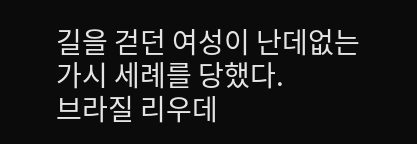길을 걷던 여성이 난데없는 가시 세례를 당했다.
브라질 리우데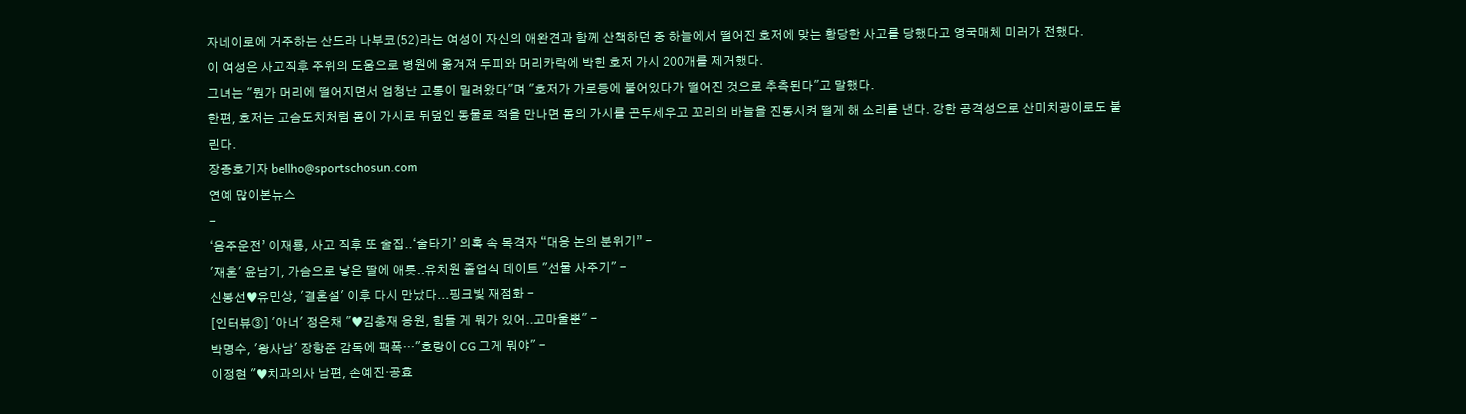자네이로에 거주하는 산드라 나부코(52)라는 여성이 자신의 애완견과 함께 산책하던 중 하늘에서 떨어진 호저에 맞는 황당한 사고를 당했다고 영국매체 미러가 전했다.
이 여성은 사고직후 주위의 도움으로 병원에 옮겨져 두피와 머리카락에 박힌 호저 가시 200개를 제거했다.
그녀는 "뭔가 머리에 떨어지면서 엄청난 고통이 밀려왔다"며 "호저가 가로등에 붙어있다가 떨어진 것으로 추측된다"고 말했다.
한편, 호저는 고슴도치처럼 몸이 가시로 뒤덮인 동물로 적을 만나면 몸의 가시를 곤두세우고 꼬리의 바늘을 진동시켜 떨게 해 소리를 낸다. 강한 공격성으로 산미치광이로도 불린다.
장종호기자 bellho@sportschosun.com
연예 많이본뉴스
-
‘음주운전’ 이재룡, 사고 직후 또 술집..‘술타기’ 의혹 속 목격자 “대응 논의 분위기” -
'재혼' 윤남기, 가슴으로 낳은 딸에 애틋..유치원 졸업식 데이트 "선물 사주기" -
신봉선♥유민상, '결혼설' 이후 다시 만났다...핑크빛 재점화 -
[인터뷰③] '아너' 정은채 "♥김충재 응원, 힘들 게 뭐가 있어..고마울뿐" -
박명수, '왕사남' 장항준 감독에 팩폭…"호랑이 CG 그게 뭐야" -
이정현 "♥치과의사 남편, 손예진·공효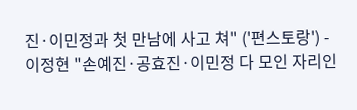진·이민정과 첫 만남에 사고 쳐" ('편스토랑') -
이정현 "손예진·공효진·이민정 다 모인 자리인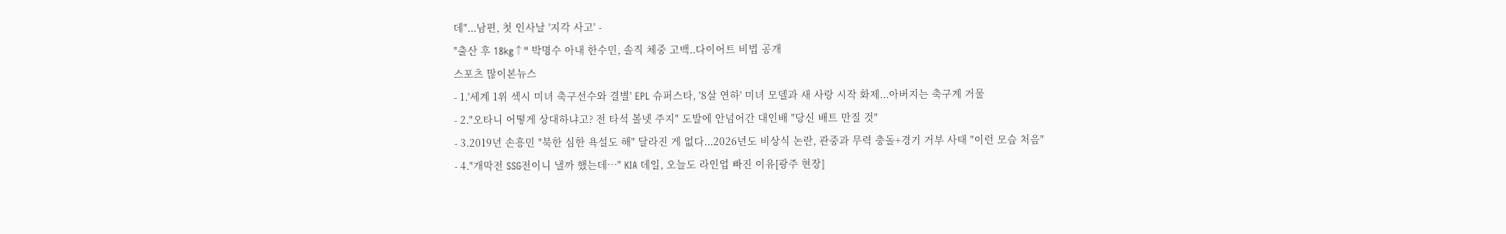데"...남편, 첫 인사날 '지각 사고' -
"출산 후 18kg↑" 박명수 아내 한수민, 솔직 체중 고백..다이어트 비법 공개
스포츠 많이본뉴스
- 1.'세계 1위 섹시 미녀 축구선수와 결별' EPL 슈퍼스타, '8살 연하' 미녀 모델과 새 사랑 시작 화제...아버지는 축구계 거물
- 2."오타니 어떻게 상대하냐고? 전 타석 볼넷 주지" 도발에 안넘어간 대인배 "당신 배트 만질 것"
- 3.2019년 손흥민 "북한 심한 욕설도 해" 달라진 게 없다...2026년도 비상식 논란, 관중과 무력 충돌+경기 거부 사태 "이런 모습 처음"
- 4."개막전 SSG전이니 낼까 했는데…" KIA 데일, 오늘도 라인업 빠진 이유[광주 현장]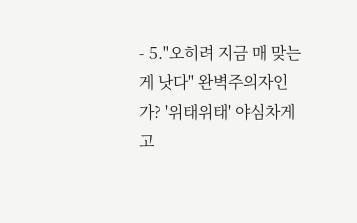- 5."오히려 지금 매 맞는 게 낫다" 완벽주의자인가? '위태위태' 야심차게 고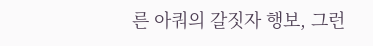른 아쿼의 갈짓자 행보, 그런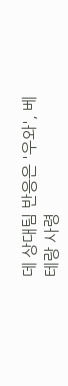데 상대팀 반응은 '우와', 베테랑 사령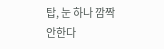탑, 눈 하나 깜짝 안한다